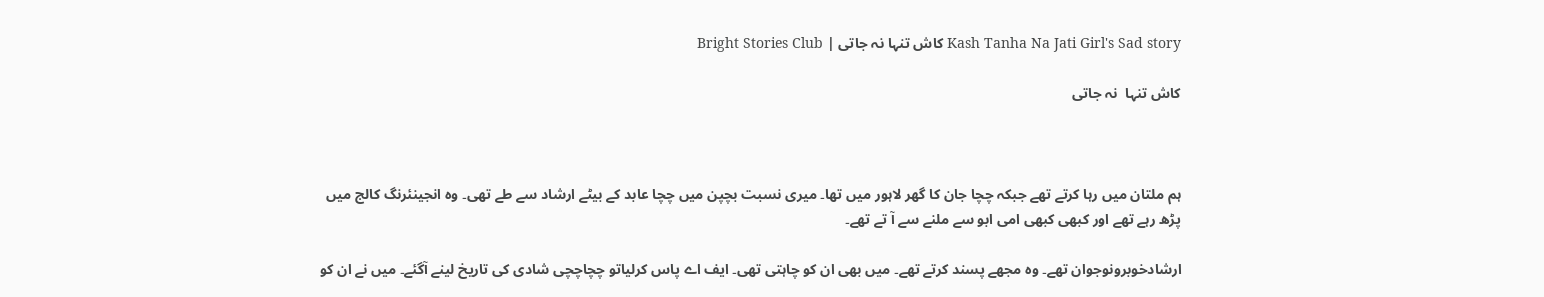Kash Tanha Na Jati Girl's Sad story کاش تنہا نہ جاتی | Bright Stories Club

کاش تنہا  نہ جاتی



ہم ملتان میں رہا کرتے تھے جبکہ چچا جان کا گھر لاہور میں تھا۔ میری نسبت بچپن میں چچا عابد کے بیٹے ارشاد سے طے تھی۔ وہ انجینئرنگ کالج میں پڑھ رہے تھے اور کبھی کبھی امی ابو سے ملنے سے آ تے تھے۔

ارشادخوبرونوجوان تھے۔ وہ مجھے پسند کرتے تھے۔ میں بھی ان کو چاہتی تھی۔ ایف اے پاس کرلیاتو چچاچچی شادی کی تاریخ لینے آگئے۔ میں نے ان کو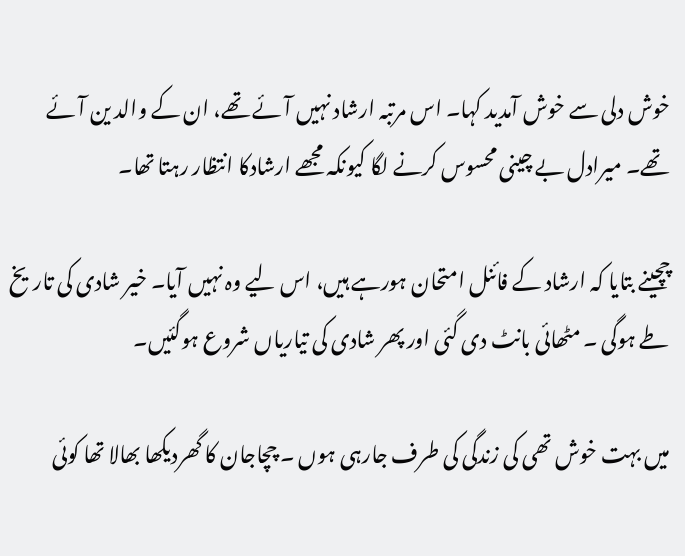خوش دلی سے خوش آمدید کہا۔ اس مرتبہ ارشاد نہیں آئے تھے، ان کے والد ین آ ئے تھے۔ میرادل بے چینی محسوس کرنے لگا کیونکہ مجھے ارشادکا انتظار رہتا تھا۔

چچینے بتایا کہ ارشاد کے فائنل امتحان ہورہے ہیں، اس لیے وہ نہیں آیا۔ خیر شادی کی تاریخ طے ہوگی ۔ مٹھائی بانٹ دی گئی اور پھر شادی کی تیاریاں شروع ہوگئیں۔

میں بہت خوش تھی کی زندگی کی طرف جارہی ہوں ۔ چچاجان کا گھردیکھا بھالا تھا کوئی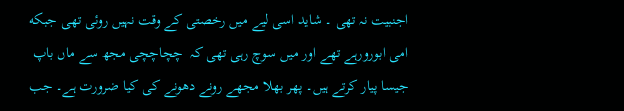اجنبیت نہ تھی ۔ شاید اسی لیے میں رخصتی کے وقت نہیں روئی تھی جبکه امی ابورورہے تھے اور میں سوچ رہی تھی کہ  چچاچچی مجھ سے ماں باپ جیسا پیار کرتے ہیں۔ پھر بھلا مجھے رونے دھونے کی کیا ضرورت ہے۔ جب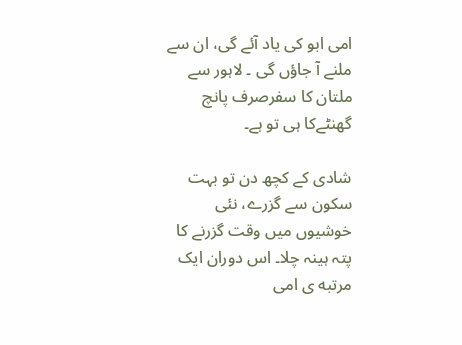امی ابو کی یاد آئے گی، ان سے ملنے آ جاؤں گی ۔ لاہور سے ملتان کا سفرصرف پانچ گھنٹےکا ہی تو ہے۔

شادی کے کچھ دن تو بہت سکون سے گزرے، نئی خوشیوں میں وقت گزرنے کا پتہ ہینہ چلا۔ اس دوران ایک مرتبه ی امی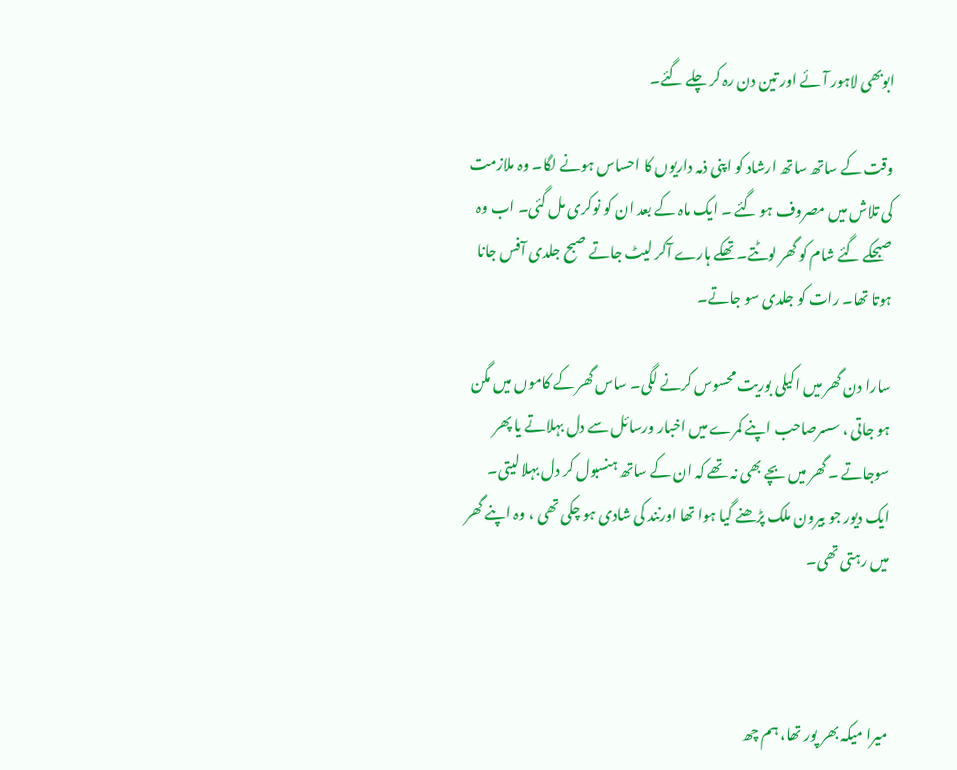ابوبھی لاہور آئے اور تین دن رہ کر چلے گئے۔

وقت کے ساتھ ساتھ ارشاد کو اپنی ذمہ داریوں کا احساس ہونے لگا۔ وہ ملازمت کی تلاش میں مصروف ہو گئے ۔ ایک ماہ کے بعد ان کو نوکری مل گئی۔ اب وہ صبحکے گئے شام کو گھر لوٹتے۔ تھکے ہارے آکر لیٹ جاتے صبح جلدی آفس جانا ہوتا تھا۔ رات کو جلدی سو جاتے۔

سارا دن گھر میں اکیلی بوریت محسوس کرنے لگی۔ ساس گھر کے کاموں میں مگن ہو جاتی ، سسرصاحب اپنے کمرے میں اخبار ورسائل سے دل بہلاتے یا پھر سوجاتے ۔ گھر میں بچے بھی نہ تھے کہ ان کے ساتھ ہنسبول کر دل بہلا لیتی۔ ایک دیور جو بیرون ملک پڑھنے گیا ہوا تھا اورنند کی شادی ہو چکی تھی ، وہ اپنے گھر میں رہتی تھی۔



میرا میکہ بھر پور تھا، ہم چھ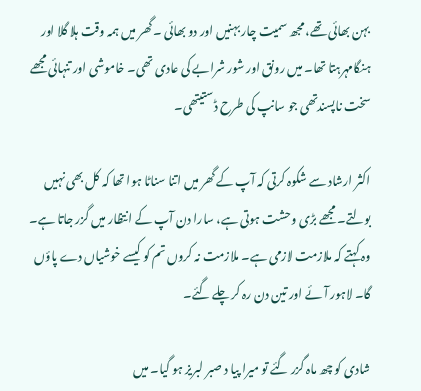بہن بھائی تھے، مجھ سمیت چار بہنیں اور دو بھائی ۔ گھر میں ہمہ وقت ہلا گلا اور ہنگامہرہتا تھا۔ میں رونق اور شور شرابے کی عادی تھی۔ خاموشی اور تنہائی مجھے سخت ناپسندتھی جو سانپ کی طرح ڈستیتھی۔

اکثر ارشاد سے شکوہ کرتی کہ آپ کے گھر میں اتنا سناٹا ہوا تھا کہ کل بھی نہیں بولتے۔ مجھے بڑی وحشت ہوتی ہے، سارا دن آپ کے انتظار میں گزر جاتا ہے۔ وہ کہتے کہ ملازمت لازمی ہے۔ ملازمت نہ کروں تم کو کیسے خوشیاں دے پاؤں گا۔ لاہور آئے اور تین دن رہ کر چلے گئے۔

شادی کو چھ ماہ گزر گئے تو میرا پیا د صبر لبریز ہو گیا۔ میں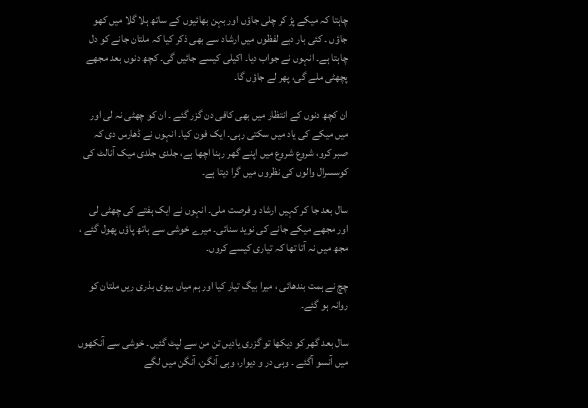چاہتا کہ میکے پڑ کر چلی جاؤں اور بہن بھائیوں کے ساتھ ہلا گلا میں کھو جاؤں ۔ کئی بار دبے لفظوں میں ارشاد سے بھی ذکر کیا کہ ملتان جانے کو دل چاہتا ہے۔ انہوں نے جواب دیا۔ اکیلی کیسے جائیں گی۔ کچھ دنوں بعد مجھے پچھٹی ملے گی، پھر لے جاؤں گا۔

ان کچھ دنوں کے انتظار میں بھی کافی دن گزر گئے ۔ ان کو چھٹی نہ لی اور میں میکے کی یاد میں سکتی رہی۔ ایک فون کیا۔ انہوں نے ڈھارس دی کہ صبر کرو، شروع شروع میں اپنے گھر رہنا اچھا ہے، جلدی جلدی میک آنالٹ کی کوسسرال والوں کی نظروں میں گرا دیتا ہے۔

سال بعد جا کر کہیں ارشاد و فرصت ملی۔ انہوں نے ایک ہفتے کی چھٹی لی اور مجھے میکے جانے کی نوید سنائی۔ میرے خوشی سے ہاتھ پاؤں پھول گئے ، مجھ میں نہ آتا تھا کہ تیاری کیسے کروں۔

چچ نے ہمت بندھائی ، میرا بیگ تیار کیا اور ہم میاں بیوی بذری ریں ملتان کو روانہ ہو گئے۔

سال بعد گھر کو دیکھا تو گزری یادیں تن من سے لپٹ گئیں۔ خوشی سے آنکھوں میں آنسو آگئے ۔ وہی در و دیوار، وہی آنگن، آنگن میں لگے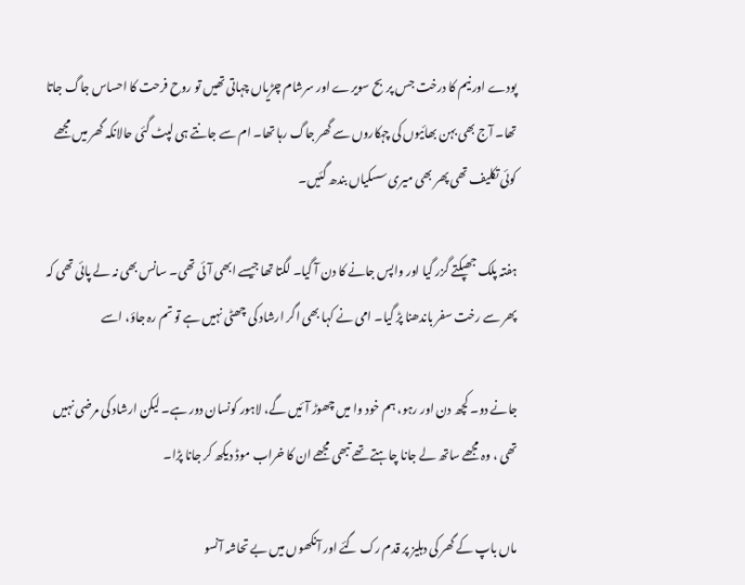پودے اور نیم کا درخت جس پربح سویرے اور سرشام چڑیاں چہاتی تھیں تو روح فرحت کا احساس جاگ جاتا تھا۔ آج بھی بہن بھائیوں کی چہکاروں سے گھر جاگ رہا تھا۔ ام سے جانتے ہی لپٹ گئی حالانکہ گھر میں مجھے کوئی تکلیف تھی پھر بھی میری سسکیاں بندھ گئیں۔

ہفتہ پلک جھپکتے گزر گیا اور واپس جانے کا دن آ گیا۔ لگتا تھا جیسے ابھی آئی تھی۔ سانس بھی نہ لے پائی تھی کہ پھر سے رخت سفر باندھنا پڑ گیا۔ امی نے کہا بھی اگر ارشاد کی چھٹی نہیں ہے تو تم رہ جاؤ، اسے

جانے دو۔ کچھ دن اور رہو، ہم خود وا میں چھوڑ آئیں گے، لاہور کونسان دور ہے۔ لیکن ارشاد کی مرضی نہیں تھی ، وہ مجھے ساتھ لے جانا چاہتے تھے تبھی مجھے ان کا خراب موڈ دیکھ کر جانا پڑا۔

ماں باپ کے گھر کی دہلیز پر قدم رک گئے اور آنکھوں میں بے تحاشہ آنسو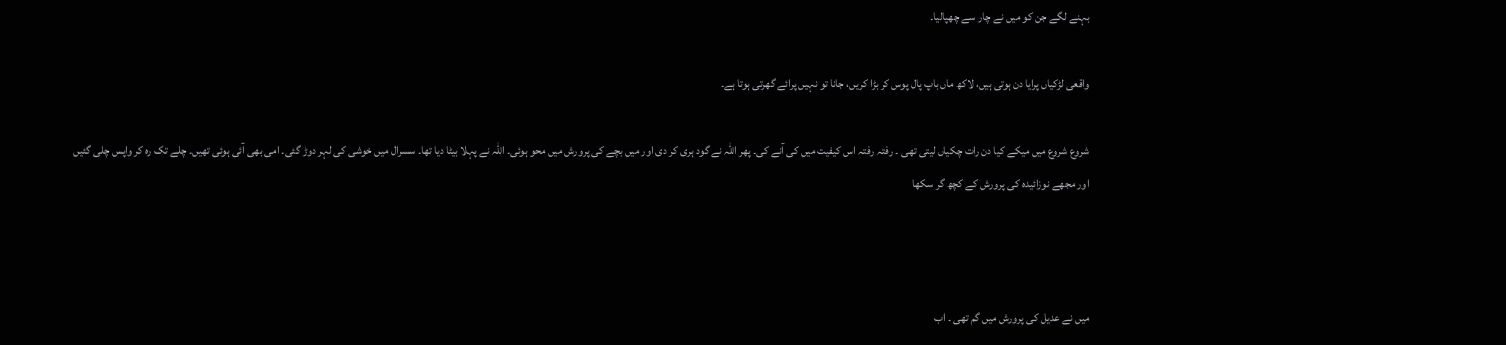بہنے لگے جن کو میں نے چار سے چھپالیا۔

واقعی لڑکیاں پرایا دن ہوتی ہیں، لاکھ ماں باپ پال پوس کر بڑا کریں، جانا تو نہیں پرائے گھرتی ہوتا ہے۔

شروع شروع میں میکے کیا دن رات چکیاں لیتی تھی ۔ رفتہ رفتہ اس کیفیت میں کی آنے کی۔ پھر اللہ نے گود ہری کر دی اور میں بچے کی پرورش میں محو ہوئی۔ اللہ نے پہلا بیٹا دیا تھا۔ سسرال میں خوشی کی لہر دوڑ گئی۔ امی بھی آئی ہوئی تھیں۔ چلے تک رہ کر واپس چلی گئیں اور مجھے نوزائیدہ کی پرورش کے کچھ گر سکھا



میں نے عدیل کی پرورش میں گم تھی ۔ اب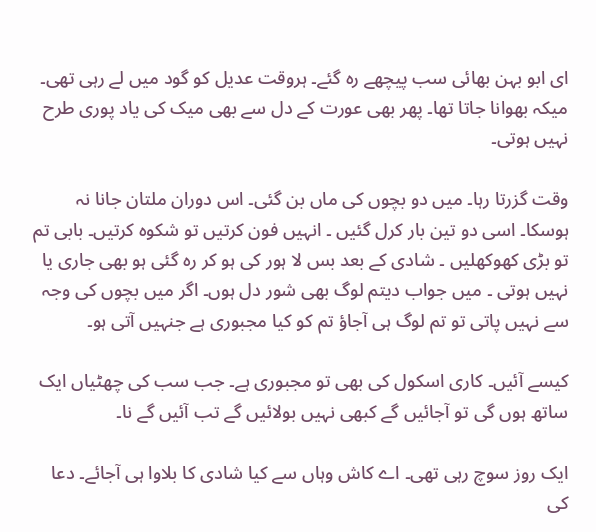ای ابو بہن بھائی سب پیچھے رہ گئے۔ ہروقت عدیل کو گود میں لے رہی تھی۔ میکہ بھوانا جاتا تھا۔ پھر بھی عورت کے دل سے بھی میک کی یاد پوری طرح نہیں ہوتی۔

وقت گزرتا رہا۔ میں دو بچوں کی ماں بن گئی۔ اس دوران ملتان جانا نہ ہوسکا۔ اسی دو تین بار کرل گئیں ۔ انہیں فون کرتیں تو شکوہ کرتیں۔ بابی تم تو بڑی کھوکھلیں ۔ شادی کے بعد بس لا ہور کی ہو کر رہ گئی ہو بھی جاری یا نہیں ہوتی ۔ میں جواب دیتم لوگ بھی شور دل ہوں۔ اگر میں بچوں کی وجہ سے نہیں پاتی تو تم لوگ ہی آجاؤ تم کو کیا مجبوری ہے جنہیں آتی ہو۔

کیسے آئیں۔ کاری اسکول کی بھی تو مجبوری ہے۔ جب سب کی چھٹیاں ایک ساتھ ہوں گی تو آجائیں گے کبھی نہیں بولائیں گے تب آئیں گے نا۔

ایک روز سوچ رہی تھی۔ اے کاش وہاں سے کیا شادی کا بلاوا ہی آجائے۔ دعا کی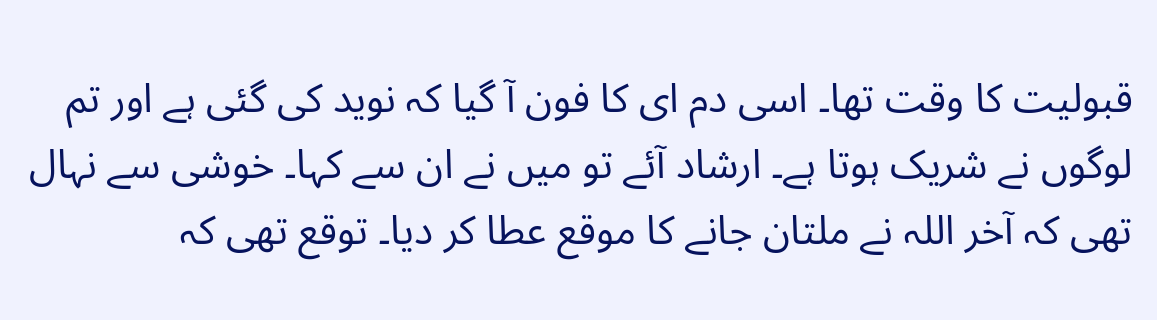قبولیت کا وقت تھا۔ اسی دم ای کا فون آ گیا کہ نوید کی گئی ہے اور تم لوگوں نے شریک ہوتا ہے۔ ارشاد آئے تو میں نے ان سے کہا۔ خوشی سے نہال تھی کہ آخر اللہ نے ملتان جانے کا موقع عطا کر دیا۔ توقع تھی کہ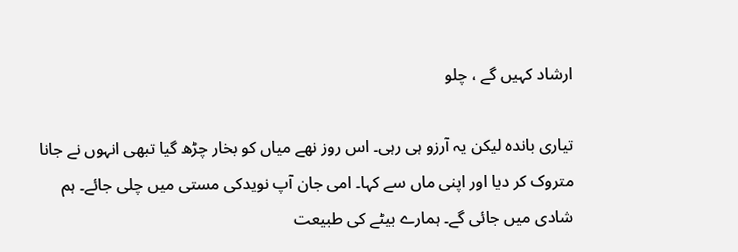ارشاد کہیں گے ، چلو

تیاری باندہ لیکن یہ آرزو ہی رہی۔ اس روز نھے میاں کو بخار چڑھ گیا تبھی انہوں نے جانا متروک کر دیا اور اپنی ماں سے کہا۔ امی جان آپ نویدکی مستی میں چلی جائے۔ ہم شادی میں جائی گے۔ ہمارے بیٹے کی طبیعت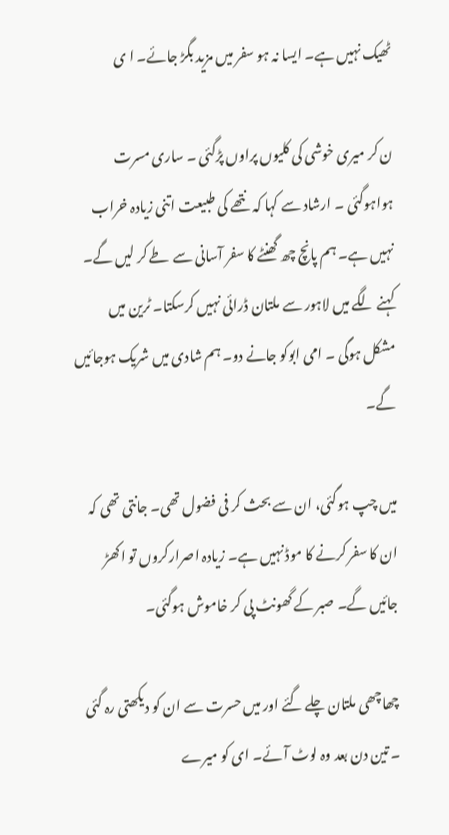ٹھیک نہیں ہے۔ ایسا نہ ہو سفر میں مزید بگڑ جائے۔ ا ی

ن کر میری خوشی کی کلیوں پراوں پڑگئی ۔ ساری مسرت ہواہوگئی ۔ ارشاد سے کہا کہ نتھے کی طبیعت اتنی زیادہ خراب نہیں ہے۔ ہم پانچ چھ گھنٹے کا سفر آسانی سے طے کر لیں گے۔ کہنے لگے میں لاہور سے ملتان ڈرائی نہیں کرسکتا۔ ٹرین میں مشکل ہوگی ۔ امی ابوکو جانے دو۔ ہم شادی میں شریک ہوجائیں گے۔

میں چپ ہوگئی، ان سے بحث کر فی فضول تھی۔ جانتی تھی کہ ان کا سفر کرنے کا موڈ نہیں ہے۔ زیادہ اصرارکروں تو اکھڑ جائیں گے۔ صبر کے گھونٹ پی کر خاموش ہوگئی۔

چھاچھی ملتان چلے گئے اور میں حسرت سے ان کو دیکھتی رہ گئی ۔ تین دن بعد وہ لوٹ آئے۔ ای کو میرے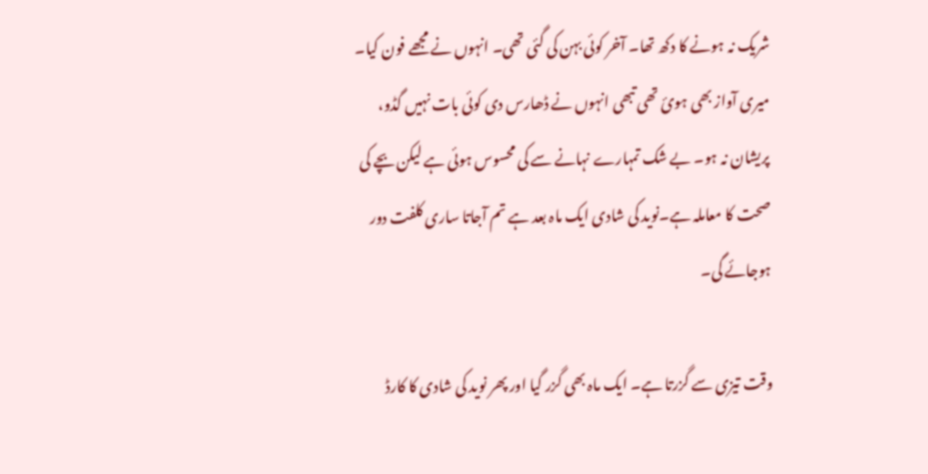شریک نہ ہونے کا دکھ تھا۔ آخر کوئی بہن کی گئی تھی۔ انہوں نے مجھے فون کیا۔ میری آواز بھی ہوئ تھی تبھی انہوں نے ڈھارس دی کوئی بات نہیں گڈو، پریشان نہ ہو۔ بے شک تمہارے نہانے سے کی محسوس ہوئی ہے لیکن بچے کی صحت کا معاملہ ہے۔نوید کی شادی ایک ماہ بعد ہے تم آجاتا ساری کلفت دور ہوجائے گی۔

وقت تیزی سے گزرتا ہے۔ ایک ماہ بھی گزر گیا اور پھر نوید کی شادی کا کارڈ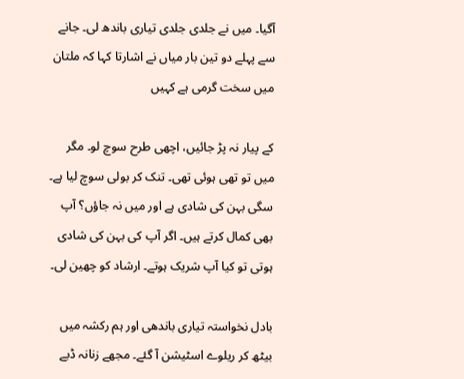آگیا۔ میں نے جلدی جلدی تیاری باندھ لی۔ جانے سے پہلے دو تین بار میاں نے اشارتا کہا کہ ملتان میں سخت گرمی ہے کہیں

کے پیار نہ پڑ جائیں، اچھی طرح سوچ لو۔ مگر میں تو تھی ہوئی تھی۔ تنک کر بولی سوچ لیا ہے۔ سگی بہن کی شادی ہے اور میں نہ جاؤں؟ آپ بھی کمال کرتے ہیں۔ اگر آپ کی بہن کی شادی ہوتی تو کیا آپ شریک ہوتے۔ ارشاد کو چھین لی۔

بادل نخواستہ تیاری باندھی اور ہم رکشہ میں بیٹھ کر ریلوے اسٹیشن آ گئے۔ مجھے زنانہ ڈبے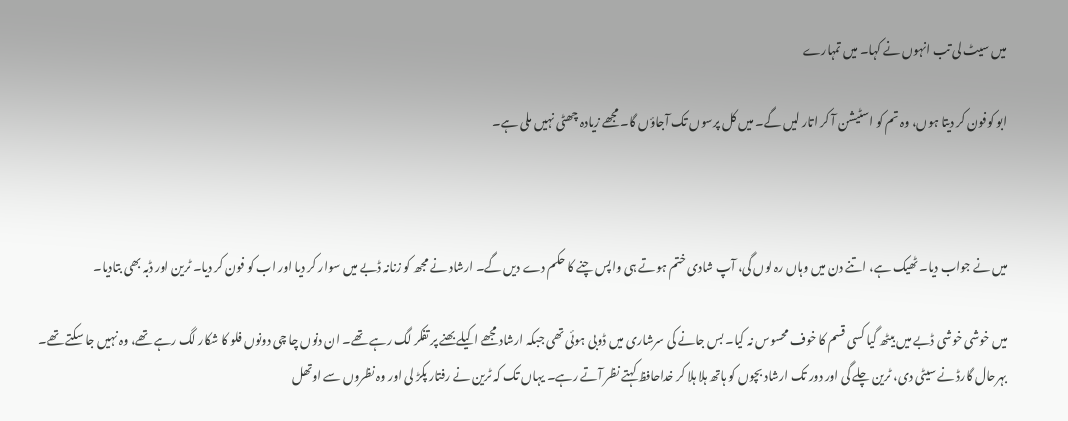میں سیٹ لی تب انہوں نے کہا۔ میں تمہارے

ابو کوفون کر دیتا ہوں، وہ تم کو اسٹیشن آ کر اتار لیں گے۔ میں کل پرسوں تک آجاؤں گا۔ مجھے زیادہ چھٹی نہیں ملی ہے۔



میں نے جواب دیا۔ ٹھیک ہے، اتنے دن میں وہاں رہ لوں گی، آپ شادی ختم ہوتے ہی واپس چنے کا حکم دے دیں گے۔ ارشاد نے مجھ کو زنانہ ڈبے میں سوار کر دیا اور اب کو فون کر دیا۔ ٹرین اور ڈبہ بھی بتادیا۔

میں خوشی خوشی ڈبے میں بیٹھ گیا کسی قسم کا خوف محسوس نہ کیا۔ بس جانے کی سرشاری میں ڈوبی ہوئی تھی جبکہ ارشاد مجھے اکیلے بھنے پر تفکر لگ رہے تھے۔ ان دنوں چا چی دونوں فلو کا شکار لگ رہے تھے، وہ نہیں جا سکتے تھے۔ بہرحال گارڈ نے سیٹی دی، ٹرین چلے گی اور دور تک ارشاد بچوں کو ہاتھ ہلا ہلا کر خداحافظ کہتے نظر آتے رہے۔ یہاں تک کہ ٹرین نے رفتار پکڑ لی اور وہ نظروں سے اوتھل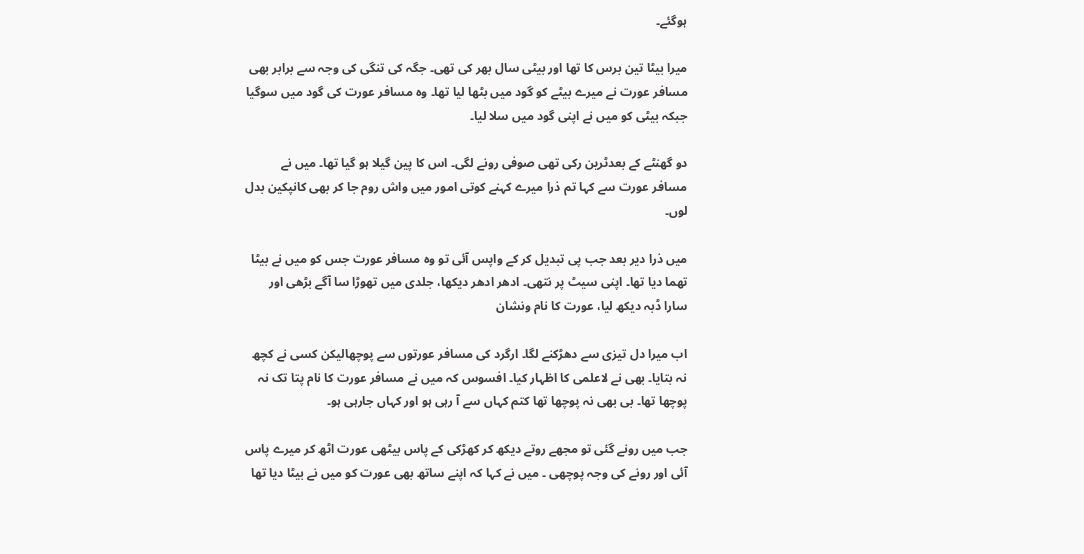ہوگئے۔

میرا بیٹا تین برس کا تھا اور بیٹی سال بھر کی تھی۔ جگہ کی تنگی کی وجہ سے برابر بھی مسافر عورت نے میرے بیٹے کو گود میں بٹھا لیا تھا۔ وہ مسافر عورت کی گود میں سوگیا جبکہ بیٹی کو میں نے اپنی گود میں سلا لیا۔

دو گھنٹے کے بعدٹرین رکی تھی صوفی رونے لگی۔ اس کا پین گیلا ہو گیا تھا۔ میں نے مسافر عورت سے کہا تم ذرا میرے کہنے کوتی امور میں واش روم جا کر بھی کانپکین بدل لوں۔

میں ذرا دیر بعد جب پی تبدیل کر کے واپس آئی تو وہ مسافر عورت جس کو میں نے بیٹا تھما دیا تھا۔ اپنی سیٹ پر نتھی۔ ادھر ادھر دیکھا، جلدی میں تھوڑا سا آگے بڑھی اور سارا ڈبہ دیکھ لیا، عورت کا نام ونشان

اب میرا دل تیزی سے دھڑکنے لگا۔ ارگرد کی مسافر عورتوں سے پوچھالیکن کسی نے کچھ نہ بتایا۔ بھی نے لاعلمی کا اظہار کیا۔ افسوس کہ میں نے مسافر عورت کا نام پتا تک نہ پوچھا تھا۔ بی بھی نہ پوچھا تھا کتم کہاں سے آ رہی ہو اور کہاں جارہی ہو۔

جب میں رونے گئی تو مجھے روتے دیکھ کر کھڑکی کے پاس بیٹھی عورت اٹھ کر میرے پاس آئی اور رونے کی وجہ پوچھی ۔ میں نے کہا کہ اپنے ساتھ بھی عورت کو میں نے بیٹا دیا تھا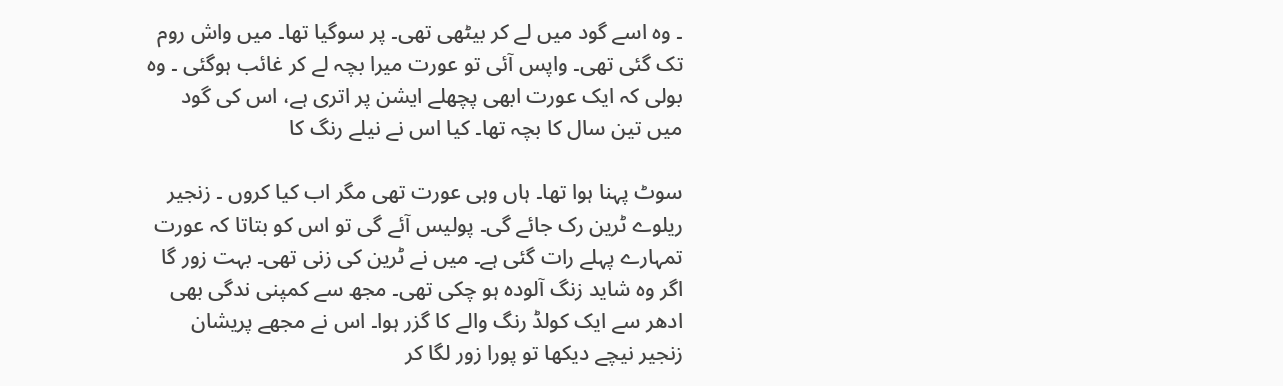۔ وہ اسے گود میں لے کر بیٹھی تھی۔ پر سوگیا تھا۔ میں واش روم تک گئی تھی۔ واپس آئی تو عورت میرا بچہ لے کر غائب ہوگئی ۔ وہ بولی کہ ایک عورت ابھی پچھلے ایشن پر اتری ہے، اس کی گود میں تین سال کا بچہ تھا۔ کیا اس نے نیلے رنگ کا

سوٹ پہنا ہوا تھا۔ ہاں وہی عورت تھی مگر اب کیا کروں ۔ زنجیر ریلوے ٹرین رک جائے گی۔ پولیس آئے گی تو اس کو بتاتا کہ عورت تمہارے پہلے رات گئی ہے۔ میں نے ٹرین کی زنی تھی۔ بہت زور گا اگر وہ شاید زنگ آلودہ ہو چکی تھی۔ مجھ سے کمپنی ندگی بھی ادھر سے ایک کولڈ رنگ والے کا گزر ہوا۔ اس نے مجھے پریشان زنجیر نیچے دیکھا تو پورا زور لگا کر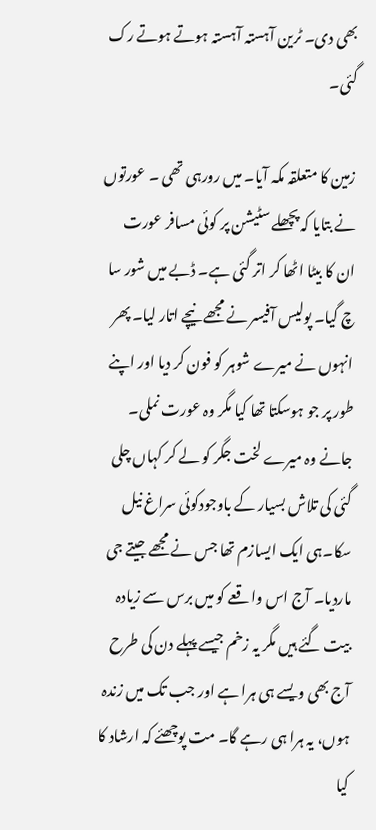بھی دی۔ ٹرین آہستہ آہستہ ہوتے ہوتے رک گئی۔

زمین کا متعلقہ مکہ آیا۔ میں رورہی تھی ۔ عورتوں نے بتایا کہ پچھلے سٹیشن پر کوئی مسافر عورت ان کا بیٹا اٹھا کر اتر گئی ہے۔ ڈبے میں شور سا چ گیا۔ پولیس آفیسر نے مجھے نیچے اتار لیا۔ پھر انہوں نے میرے شوہر کو فون کر دیا اور اپنے طور پر جو ہوسکتا تھا کیا مگر وہ عورت نملی۔ جانے وہ میرے لخت جگر کو لے کر کہاں چلی گئی کی تلاش بسیار کے باوجودکوئی سراغ نیل سکا۔ہی ایک ایسازم تھا جس نے مجھے جیتے جی ماردیا۔ آج اس واقعے کو میں برس سے زیادہ بیت گئے ہیں مگر یہ زخم جیسے پہلے دن کی طرح آج بھی ویسے ہی ہرا ہے اور جب تک میں زندہ ہوں، یہ ہرا ہی رہے گا۔ مت پوچھئے کہ ارشاد کا کیا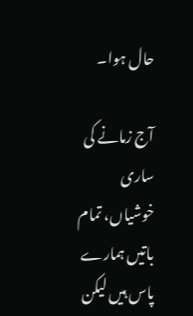حال ہوا۔

آج زمانے کی ساری خوشیاں، تمام باتیں ہمارے پاس ہیں لیکن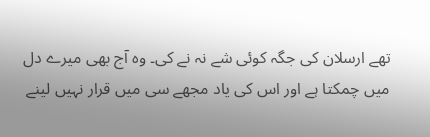تھے ارسلان کی جگہ کوئی شے نہ نے کی۔ وہ آج بھی میرے دل میں چمکتا ہے اور اس کی یاد مجھے سی میں قرار نہیں لینے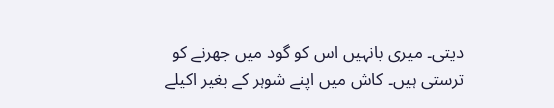دیتی۔ میری بانہیں اس کو گود میں جھرنے کو ترستی ہیں۔ کاش میں اپنے شوہر کے بغیر اکیلے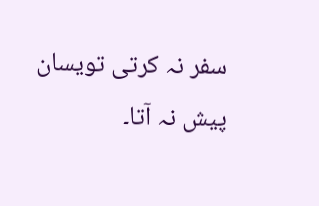سفر نہ کرتی تویسان پیش نہ آتا۔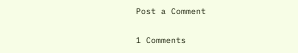Post a Comment

1 Comments